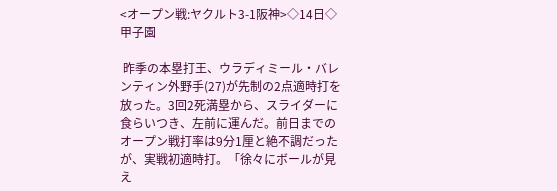<オープン戦:ヤクルト3-1阪神>◇14日◇甲子園

 昨季の本塁打王、ウラディミール・バレンティン外野手(27)が先制の2点適時打を放った。3回2死満塁から、スライダーに食らいつき、左前に運んだ。前日までのオープン戦打率は9分1厘と絶不調だったが、実戦初適時打。「徐々にボールが見え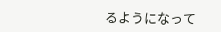るようになって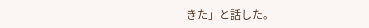きた」と話した。